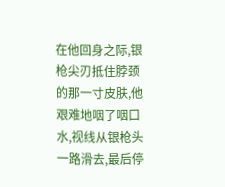在他回身之际,银枪尖刃抵住脖颈的那一寸皮肤,他艰难地咽了咽口水,视线从银枪头一路滑去,最后停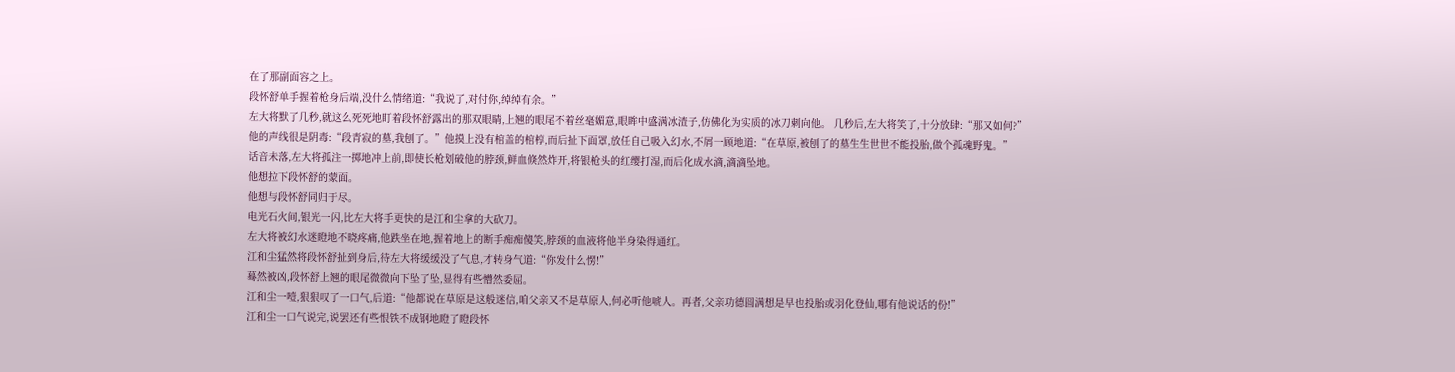在了那副面容之上。
段怀舒单手握着枪身后端,没什么情绪道:“我说了,对付你,绰绰有余。”
左大将默了几秒,就这么死死地盯着段怀舒露出的那双眼睛,上翘的眼尾不着丝毫媚意,眼眸中盛满冰渣子,仿佛化为实质的冰刀刺向他。 几秒后,左大将笑了,十分放肆:“那又如何?”
他的声线很是阴毒:“段青寂的墓,我刨了。”他摸上没有棺盖的棺椁,而后扯下面罩,放任自己吸入幻水,不屑一顾地道:“在草原,被刨了的墓生生世世不能投胎,做个孤魂野鬼。”
话音未落,左大将孤注一掷地冲上前,即使长枪划破他的脖颈,鲜血倏然炸开,将银枪头的红缨打湿,而后化成水滴,滴滴坠地。
他想拉下段怀舒的蒙面。
他想与段怀舒同归于尽。
电光石火间,银光一闪,比左大将手更快的是江和尘拿的大砍刀。
左大将被幻水迷瞪地不晓疼痛,他跌坐在地,握着地上的断手痴痴傻笑,脖颈的血液将他半身染得通红。
江和尘猛然将段怀舒扯到身后,待左大将缓缓没了气息,才转身气道:“你发什么愣!”
蓦然被凶,段怀舒上翘的眼尾微微向下坠了坠,显得有些懵然委屈。
江和尘一噎,狠狠叹了一口气,后道:“他都说在草原是这般迷信,咱父亲又不是草原人,何必听他唬人。再者,父亲功德圆满想是早也投胎或羽化登仙,哪有他说话的份!”
江和尘一口气说完,说罢还有些恨铁不成钢地瞪了瞪段怀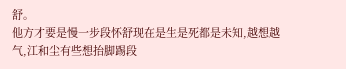舒。
他方才要是慢一步段怀舒现在是生是死都是未知,越想越气,江和尘有些想抬脚踢段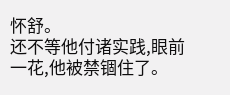怀舒。
还不等他付诸实践,眼前一花,他被禁锢住了。